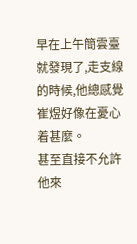早在上午簡雲臺就發現了,走支線的時候,他總感覺崔煜好像在憂心着甚麼。
甚至直接不允許他來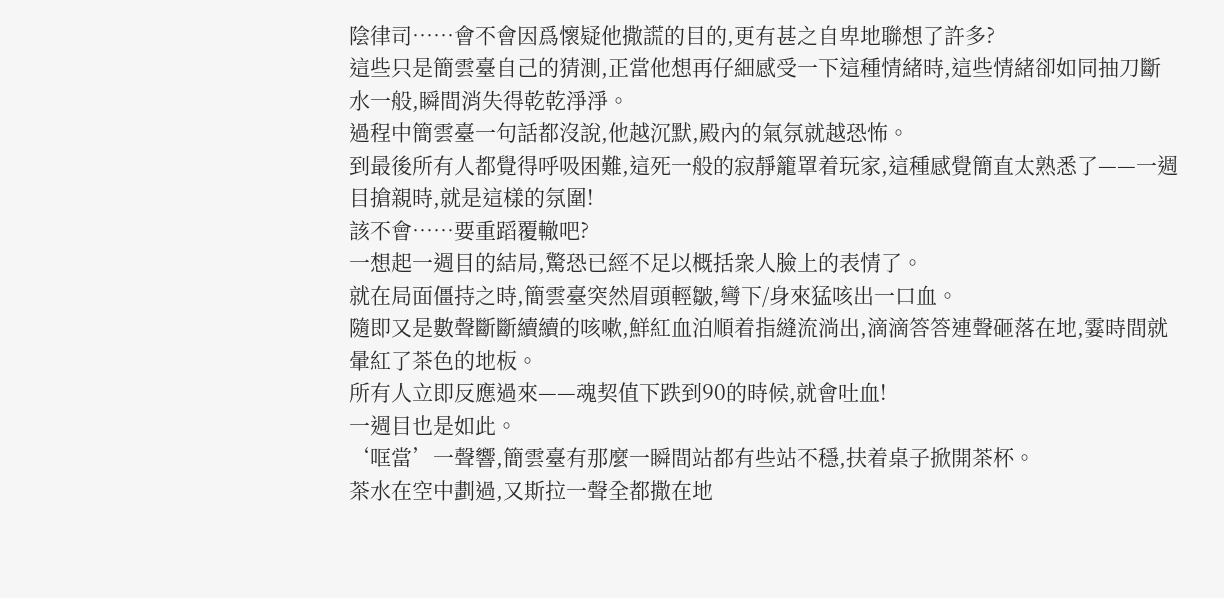陰律司……會不會因爲懷疑他撒謊的目的,更有甚之自卑地聯想了許多?
這些只是簡雲臺自己的猜測,正當他想再仔細感受一下這種情緒時,這些情緒卻如同抽刀斷水一般,瞬間消失得乾乾淨淨。
過程中簡雲臺一句話都沒說,他越沉默,殿內的氣氛就越恐怖。
到最後所有人都覺得呼吸困難,這死一般的寂靜籠罩着玩家,這種感覺簡直太熟悉了——一週目搶親時,就是這樣的氛圍!
該不會……要重蹈覆轍吧?
一想起一週目的結局,驚恐已經不足以概括衆人臉上的表情了。
就在局面僵持之時,簡雲臺突然眉頭輕皺,彎下/身來猛咳出一口血。
隨即又是數聲斷斷續續的咳嗽,鮮紅血泊順着指縫流淌出,滴滴答答連聲砸落在地,霎時間就暈紅了茶色的地板。
所有人立即反應過來——魂契值下跌到90的時候,就會吐血!
一週目也是如此。
‘哐當’一聲響,簡雲臺有那麼一瞬間站都有些站不穩,扶着桌子掀開茶杯。
茶水在空中劃過,又斯拉一聲全都撒在地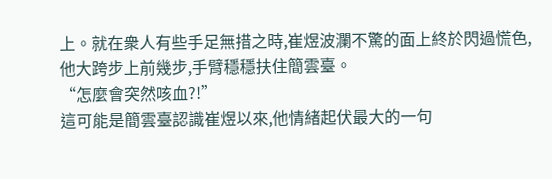上。就在衆人有些手足無措之時,崔煜波瀾不驚的面上終於閃過慌色,他大跨步上前幾步,手臂穩穩扶住簡雲臺。
“怎麼會突然咳血?!”
這可能是簡雲臺認識崔煜以來,他情緒起伏最大的一句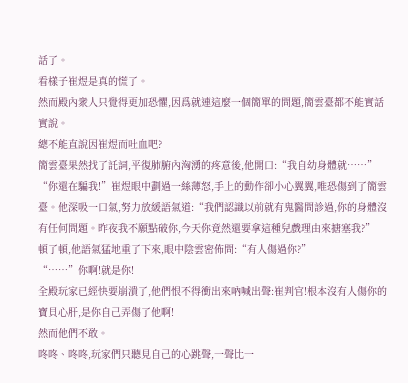話了。
看樣子崔煜是真的慌了。
然而殿內衆人只覺得更加恐懼,因爲就連這麼一個簡單的問題,簡雲臺都不能實話實說。
總不能直說因崔煜而吐血吧?
簡雲臺果然找了託詞,平復肺腑內洶湧的疼意後,他開口:“我自幼身體就……”
“你還在騙我!”崔煜眼中劃過一絲薄怒,手上的動作卻小心翼翼,唯恐傷到了簡雲臺。他深吸一口氣,努力放緩語氣道:“我們認識以前就有鬼醫問診過,你的身體沒有任何問題。昨夜我不願點破你,今天你竟然還要拿這種兒戲理由來搪塞我?”
頓了頓,他語氣猛地重了下來,眼中陰雲密佈問:“有人傷過你?”
“……”你啊!就是你!
全殿玩家已經快要崩潰了,他們恨不得衝出來吶喊出聲:崔判官!根本沒有人傷你的寶貝心肝,是你自己弄傷了他啊!
然而他們不敢。
咚咚、咚咚,玩家們只聽見自己的心跳聲,一聲比一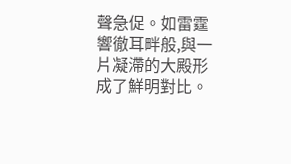聲急促。如雷霆響徹耳畔般,與一片凝滯的大殿形成了鮮明對比。